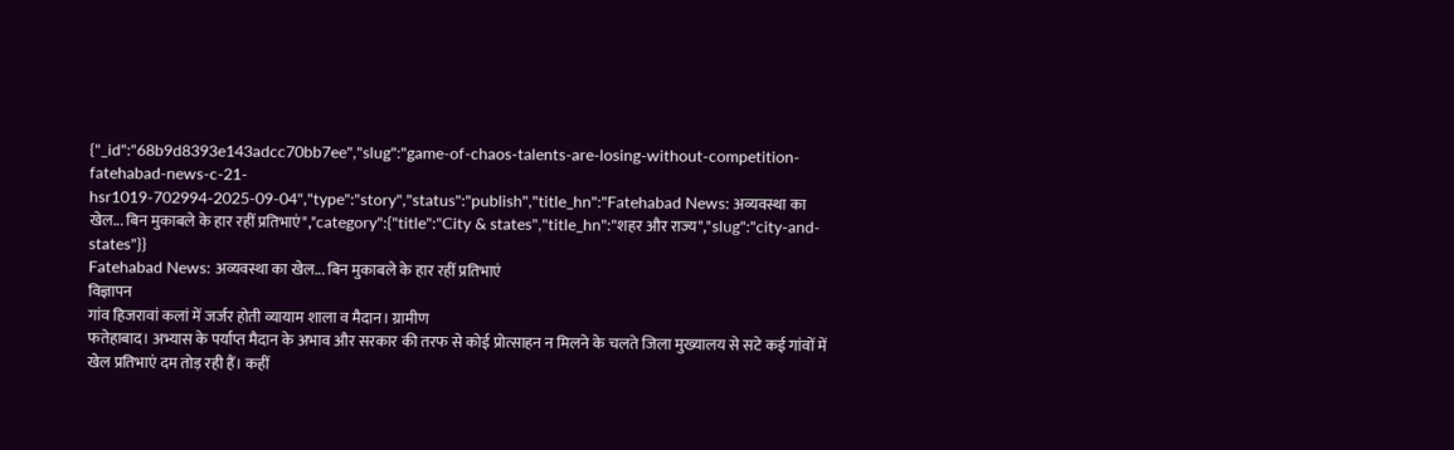{"_id":"68b9d8393e143adcc70bb7ee","slug":"game-of-chaos-talents-are-losing-without-competition-fatehabad-news-c-21-hsr1019-702994-2025-09-04","type":"story","status":"publish","title_hn":"Fatehabad News: अव्यवस्था का खेल... बिन मुकाबले के हार रहीं प्रतिभाएं","category":{"title":"City & states","title_hn":"शहर और राज्य","slug":"city-and-states"}}
Fatehabad News: अव्यवस्था का खेल... बिन मुकाबले के हार रहीं प्रतिभाएं
विज्ञापन
गांव हिजरावां कलां में जर्जर होती व्यायाम शाला व मैदान। ग्रामीण
फतेहाबाद। अभ्यास के पर्याप्त मैदान के अभाव और सरकार की तरफ से कोई प्रोत्साहन न मिलने के चलते जिला मुख्यालय से सटे कई गांवों में खेल प्रतिभाएं दम तोड़ रही हैं। कहीं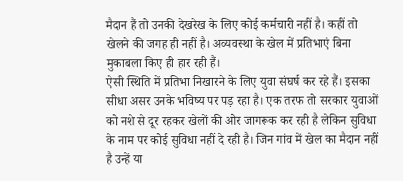मैदान हैं तो उनकी देखरेख के लिए कोई कर्मचारी नहीं है। कहीं तो खेलने की जगह ही नहीं है। अव्यवस्था के खेल में प्रतिभाएं बिना मुकाबला किए ही हार रही हैं।
ऐसी स्थिति में प्रतिभा निखारने के लिए युवा संघर्ष कर रहे हैं। इसका सीधा असर उनके भविष्य पर पड़ रहा है। एक तरफ तो सरकार युवाओं को नशे से दूर रहकर खेलों की ओर जागरूक कर रही है लेकिन सुविधा के नाम पर कोई सुविधा नहीं दे रही है। जिन गांव में खेल का मैदान नहीं है उन्हें या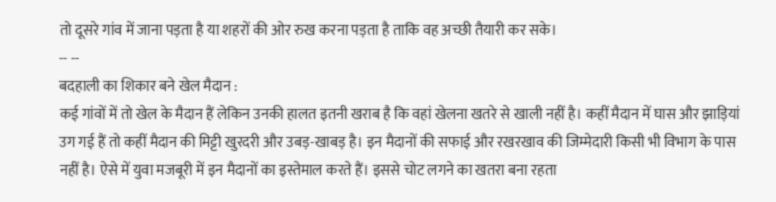तो दूसरे गांव में जाना पड़ता है या शहरों की ओर रुख करना पड़ता है ताकि वह अच्छी तैयारी कर सके।
-- --
बदहाली का शिकार बने खेल मैदान :
कई गांवों में तो खेल के मैदान हैं लेकिन उनकी हालत इतनी खराब है कि वहां खेलना खतरे से खाली नहीं है। कहीं मैदान में घास और झाड़ियां उग गई हैं तो कहीं मैदान की मिट्टी खुरदरी और उबड़-खाबड़ है। इन मैदानों की सफाई और रखरखाव की जिम्मेदारी किसी भी विभाग के पास नहीं है। ऐसे में युवा मजबूरी में इन मैदानों का इस्तेमाल करते हैं। इससे चोट लगने का खतरा बना रहता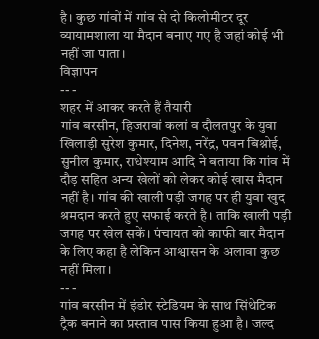है। कुछ गांवों में गांव से दो किलोमीटर दूर व्यायामशाला या मैदान बनाए गए है जहां कोई भी नहीं जा पाता।
विज्ञापन
-- -
शहर में आकर करते हैं तैयारी
गांव बरसीन, हिजरावां कलां व दौलतपुर के युवा खिलाड़ी सुरेश कुमार, दिनेश, नरेंद्र, पवन बिश्नोई, सुनील कुमार, राधेश्याम आदि ने बताया कि गांव में दौड़ सहित अन्य खेलों को लेकर कोई खास मैदान नहीं है। गांव की खाली पड़ी जगह पर ही युवा खुद श्रमदान करते हुए सफाई करते है। ताकि खाली पड़ी जगह पर खेल सकें। पंचायत को काफी बार मैदान के लिए कहा है लेकिन आश्वासन के अलावा कुछ नहीं मिला।
-- -
गांव बरसीन में इंडोर स्टेडियम के साथ सिंथेटिक ट्रैक बनाने का प्रस्ताव पास किया हुआ है। जल्द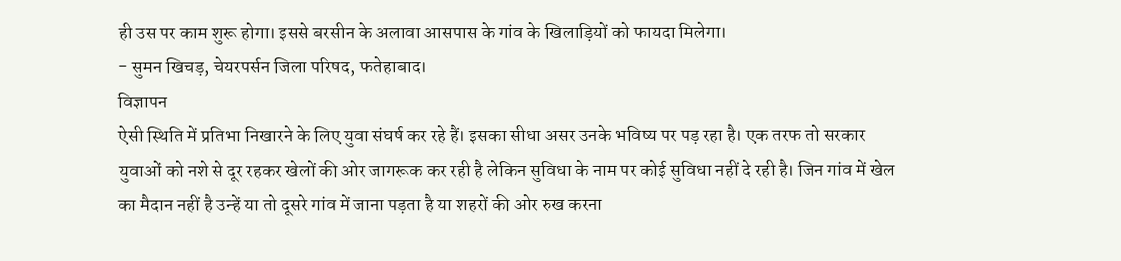ही उस पर काम शुरू होगा। इससे बरसीन के अलावा आसपास के गांव के खिलाड़ियों को फायदा मिलेगा।
- सुमन खिचड़, चेयरपर्सन जिला परिषद, फतेहाबाद।
विज्ञापन
ऐसी स्थिति में प्रतिभा निखारने के लिए युवा संघर्ष कर रहे हैं। इसका सीधा असर उनके भविष्य पर पड़ रहा है। एक तरफ तो सरकार युवाओं को नशे से दूर रहकर खेलों की ओर जागरूक कर रही है लेकिन सुविधा के नाम पर कोई सुविधा नहीं दे रही है। जिन गांव में खेल का मैदान नहीं है उन्हें या तो दूसरे गांव में जाना पड़ता है या शहरों की ओर रुख करना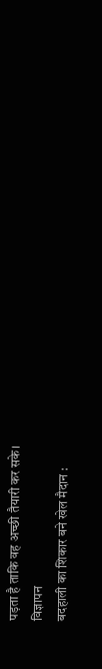पड़ता है ताकि वह अच्छी तैयारी कर सके।
विज्ञापन
बदहाली का शिकार बने खेल मैदान :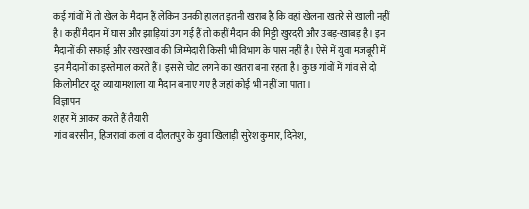कई गांवों में तो खेल के मैदान हैं लेकिन उनकी हालत इतनी खराब है कि वहां खेलना खतरे से खाली नहीं है। कहीं मैदान में घास और झाड़ियां उग गई हैं तो कहीं मैदान की मिट्टी खुरदरी और उबड़-खाबड़ है। इन मैदानों की सफाई और रखरखाव की जिम्मेदारी किसी भी विभाग के पास नहीं है। ऐसे में युवा मजबूरी में इन मैदानों का इस्तेमाल करते हैं। इससे चोट लगने का खतरा बना रहता है। कुछ गांवों में गांव से दो किलोमीटर दूर व्यायामशाला या मैदान बनाए गए है जहां कोई भी नहीं जा पाता।
विज्ञापन
शहर में आकर करते हैं तैयारी
गांव बरसीन, हिजरावां कलां व दौलतपुर के युवा खिलाड़ी सुरेश कुमार, दिनेश,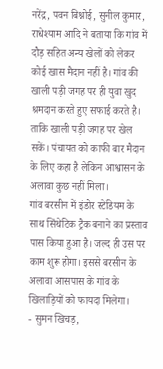नरेंद्र, पवन बिश्नोई, सुनील कुमार, राधेश्याम आदि ने बताया कि गांव में दौड़ सहित अन्य खेलों को लेकर कोई खास मैदान नहीं है। गांव की खाली पड़ी जगह पर ही युवा खुद श्रमदान करते हुए सफाई करते है। ताकि खाली पड़ी जगह पर खेल सकें। पंचायत को काफी बार मैदान के लिए कहा है लेकिन आश्वासन के अलावा कुछ नहीं मिला।
गांव बरसीन में इंडोर स्टेडियम के साथ सिंथेटिक ट्रैक बनाने का प्रस्ताव पास किया हुआ है। जल्द ही उस पर काम शुरू होगा। इससे बरसीन के अलावा आसपास के गांव के खिलाड़ियों को फायदा मिलेगा।
- सुमन खिचड़,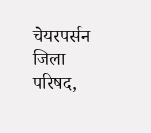चेयरपर्सन जिला परिषद,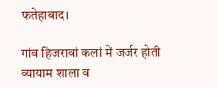फतेहाबाद।

गांव हिजरावां कलां में जर्जर होती व्यायाम शाला व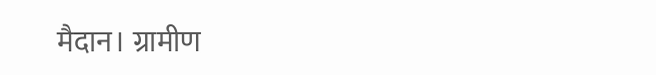मैदान। ग्रामीण